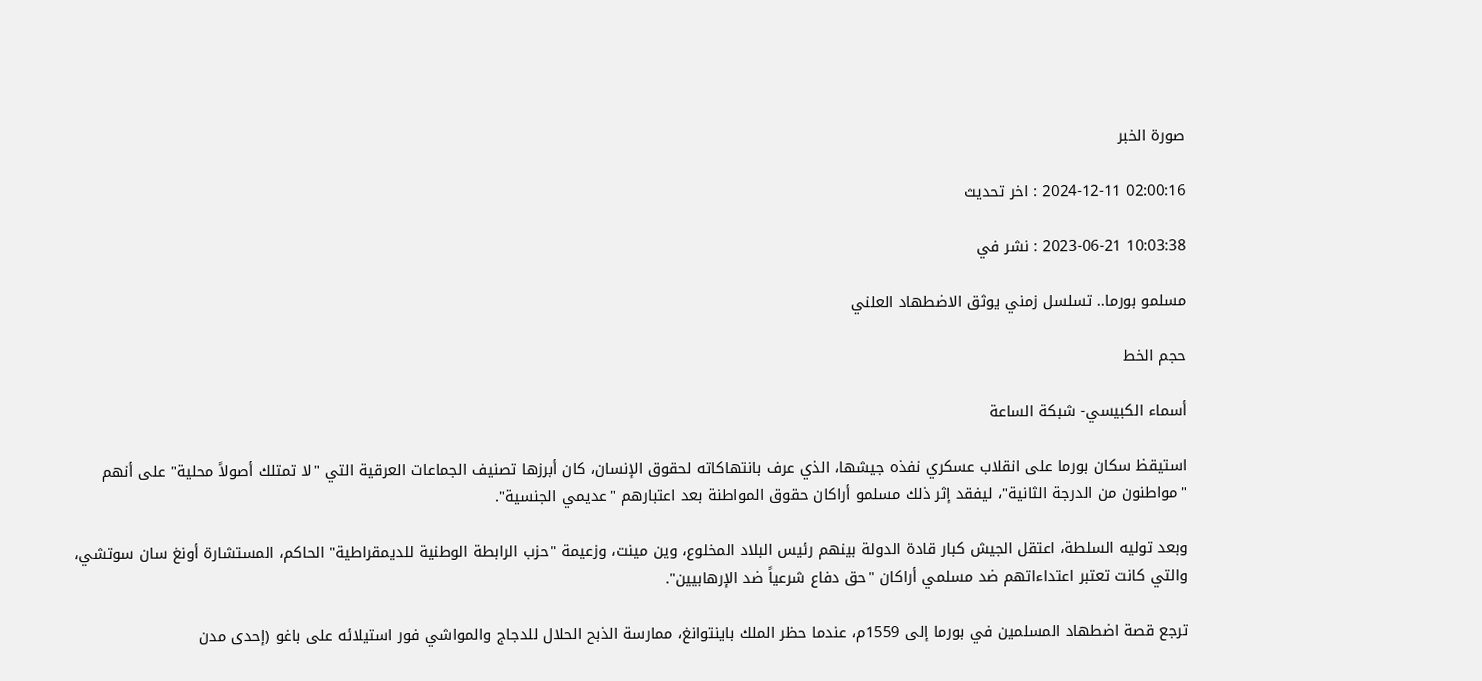صورة الخبر

02:00:16 2024-12-11 : اخر تحديث

10:03:38 2023-06-21 : نشر في

مسلمو بورما.. تسلسل زمني يوثق الاضطهاد العلني

حجم الخط

أسماء الكبيسي- شبكة الساعة

استيقظ سكان بورما على انقلاب عسكري نفذه جيشها، الذي عرف بانتهاكاته لحقوق الإنسان، كان أبرزها تصنيف الجماعات العرقية التي "لا تمتلك أصولاً محلية" على أنهم "مواطنون من الدرجة الثانية"، ليفقد إثر ذلك مسلمو أراكان حقوق المواطنة بعد اعتبارهم "عديمي الجنسية".

وبعد توليه السلطة، اعتقل الجيش كبار قادة الدولة بينهم رئيس البلاد المخلوع، وين مينت، وزعيمة "حزب الرابطة الوطنية للديمقراطية" الحاكم، المستشارة أونغ سان سوتشي، والتي كانت تعتبر اعتداءاتهم ضد مسلمي أراكان "حق دفاع شرعياً ضد الإرهابيين".

ترجع قصة اضطهاد المسلمين في بورما إلى 1559م، عندما حظر الملك باينتوانغ، ممارسة الذبح الحلال للدجاج والمواشي فور استيلائه على باغو (إحدى مدن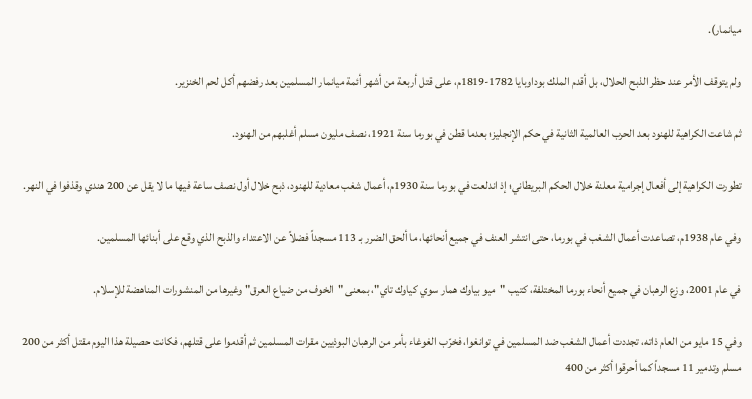ميانمار).

ولم يتوقف الأمر عند حظر الذبح الحلال، بل أقدم الملك بوداوبايا 1782-1819م، على قتل أربعة من أشهر أئمة ميانمار المسلمين بعد رفضهم أكل لحم الخنزير.

ثم شاعت الكراهية للهنود بعد الحرب العالمية الثانية في حكم الإنجليز؛ بعدما قطن في بورما سنة 1921، نصف مليون مسلم أغلبهم من الهنود.

تطورت الكراهية إلى أفعال إجرامية معلنة خلال الحكم البريطاني؛ إذ اندلعت في بورما سنة 1930م، أعمال شغب معادية للهنود، ذبح خلال أول نصف ساعة فيها ما لا يقل عن 200 هندي وقذفوا في النهر.

وفي عام 1938م، تصاعدت أعمال الشغب في بورما، حتى انتشر العنف في جميع أنحائها، ما ألحق الضرر بـ 113 مسجداً فضلاً عن الاعتداء والذبح الذي وقع على أبنائها المسلمين.

في عام 2001، وزع الرهبان في جميع أنحاء بورما المختلفة، كتيب "ميو بياوك همار سوي كياوك تاي"، بمعنى "الخوف من ضياع العرق" وغيرها من المنشورات المناهضة للإسلام.

وفي 15 مايو من العام ذاته، تجددت أعمال الشغب ضد المسلمين في توانغوا، فخرّب الغوغاء بأمر من الرهبان البوذيين مقرات المسلمين ثم أقدموا على قتلهم، فكانت حصيلة هذا اليوم مقتل أكثر من 200 مسلم وتدمير 11 مسجداً كما أحرقوا أكثر من 400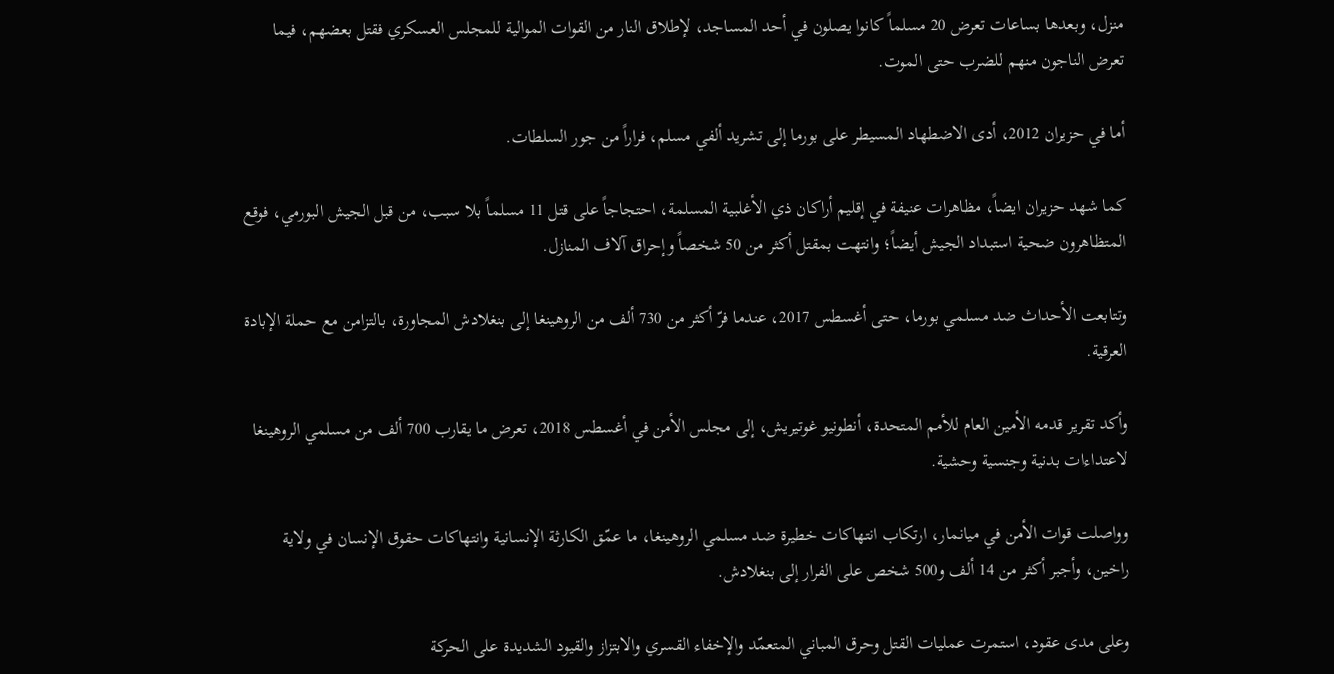منزل، وبعدها بساعات تعرض 20 مسلماً كانوا يصلون في أحد المساجد، لإطلاق النار من القوات الموالية للمجلس العسكري فقتل بعضهم، فيما تعرض الناجون منهم للضرب حتى الموت.

أما في حزيران 2012، أدى الاضطهاد المسيطر على بورما إلى تشريد ألفي مسلم، فراراً من جور السلطات.

كما شهد حزيران ايضاً، مظاهرات عنيفة في إقليم أراكان ذي الأغلبية المسلمة، احتجاجاً على قتل 11 مسلماً بلا سبب، من قبل الجيش البورمي، فوقع المتظاهرون ضحية استبداد الجيش أيضاً؛ وانتهت بمقتل أكثر من 50 شخصاً وإحراق آلاف المنازل.

وتتابعت الأحداث ضد مسلمي بورما، حتى أغسطس 2017، عندما فرّ أكثر من 730 ألف من الروهينغا إلى بنغلادش المجاورة، بالتزامن مع حملة الإبادة العرقية.

وأكد تقرير قدمه الأمين العام للأمم المتحدة، أنطونيو غوتيريش، إلى مجلس الأمن في أغسطس 2018، تعرض ما يقارب 700 ألف من مسلمي الروهينغا لاعتداءات بدنية وجنسية وحشية.

وواصلت قوات الأمن في ميانمار، ارتكاب انتهاكات خطيرة ضد مسلمي الروهينغا، ما عمّق الكارثة الإنسانية وانتهاكات حقوق الإنسان في ولاية راخين، وأجبر أكثر من 14 ألف و500 شخص على الفرار إلى بنغلادش.

وعلى مدى عقود، استمرت عمليات القتل وحرق المباني المتعمّد والإخفاء القسري والابتزاز والقيود الشديدة على الحركة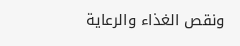ونقص الغذاء والرعاية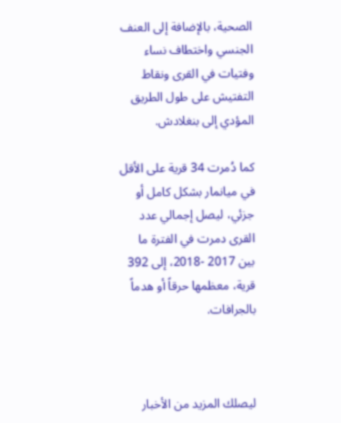الصحية، بالإضافة إلى العنف الجنسي واختطاف نساء وفتيات في القرى ونقاط التفتيش على طول الطريق المؤدي إلى بنغلادش.

كما دُمرت 34 قرية على الأقل في ميانمار بشكل كامل أو جزئي، ليصل إجمالي عدد القرى دمرت في الفترة ما بين 2017 -2018، إلى 392 قرية، معظمها حرقاً أو هدماً بالجرافات.



ليصلك المزيد من الأخبار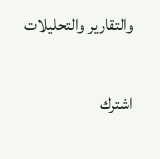والتقارير والتحليلات

اشترك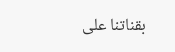بقناتنا على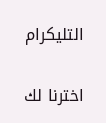التليكرام

اخترنا لك